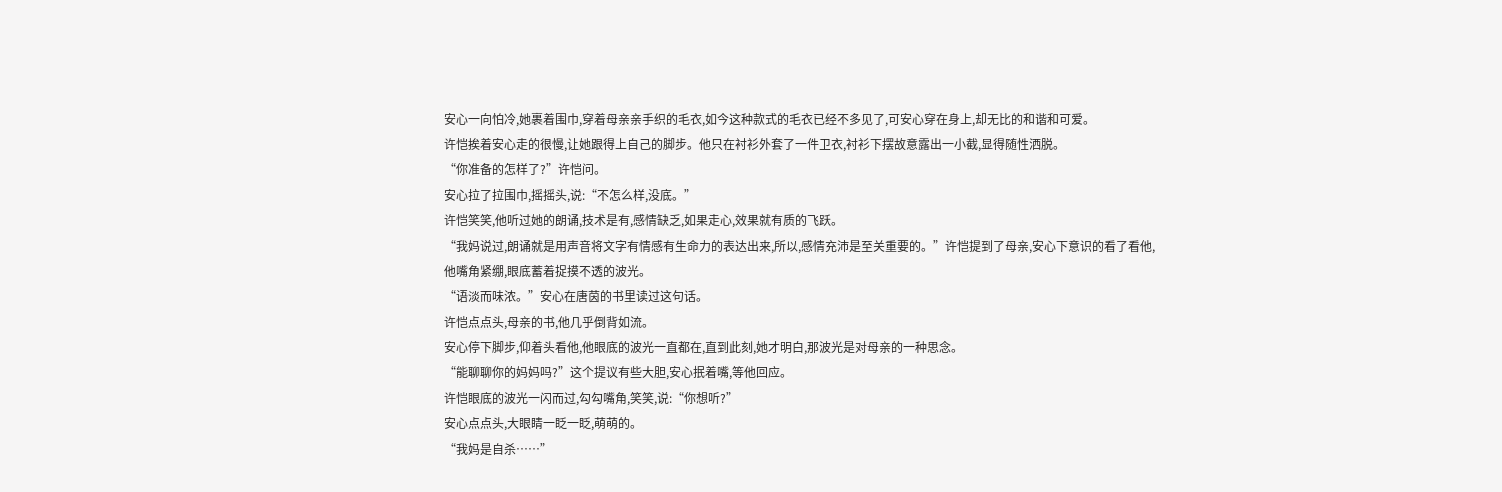安心一向怕冷,她裹着围巾,穿着母亲亲手织的毛衣,如今这种款式的毛衣已经不多见了,可安心穿在身上,却无比的和谐和可爱。
许恺挨着安心走的很慢,让她跟得上自己的脚步。他只在衬衫外套了一件卫衣,衬衫下摆故意露出一小截,显得随性洒脱。
“你准备的怎样了?”许恺问。
安心拉了拉围巾,摇摇头,说:“不怎么样,没底。”
许恺笑笑,他听过她的朗诵,技术是有,感情缺乏,如果走心,效果就有质的飞跃。
“我妈说过,朗诵就是用声音将文字有情感有生命力的表达出来,所以,感情充沛是至关重要的。”许恺提到了母亲,安心下意识的看了看他,他嘴角紧绷,眼底蓄着捉摸不透的波光。
“语淡而味浓。”安心在唐茵的书里读过这句话。
许恺点点头,母亲的书,他几乎倒背如流。
安心停下脚步,仰着头看他,他眼底的波光一直都在,直到此刻,她才明白,那波光是对母亲的一种思念。
“能聊聊你的妈妈吗?”这个提议有些大胆,安心抿着嘴,等他回应。
许恺眼底的波光一闪而过,勾勾嘴角,笑笑,说:“你想听?”
安心点点头,大眼睛一眨一眨,萌萌的。
“我妈是自杀……”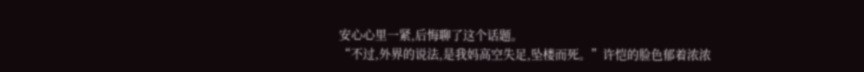安心心里一紧,后悔聊了这个话题。
“不过,外界的说法,是我妈高空失足,坠楼而死。”许恺的脸色郁着浓浓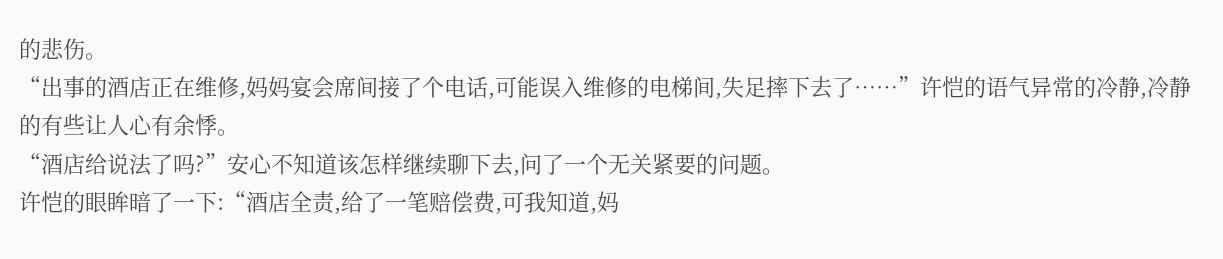的悲伤。
“出事的酒店正在维修,妈妈宴会席间接了个电话,可能误入维修的电梯间,失足摔下去了……”许恺的语气异常的冷静,冷静的有些让人心有余悸。
“酒店给说法了吗?”安心不知道该怎样继续聊下去,问了一个无关紧要的问题。
许恺的眼眸暗了一下:“酒店全责,给了一笔赔偿费,可我知道,妈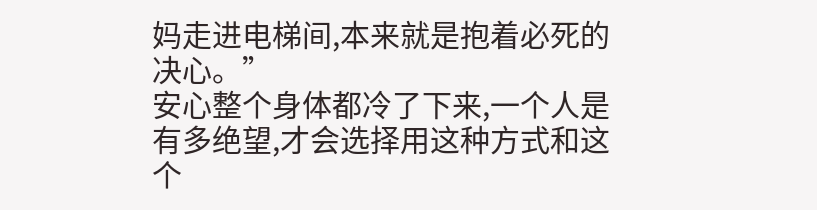妈走进电梯间,本来就是抱着必死的决心。”
安心整个身体都冷了下来,一个人是有多绝望,才会选择用这种方式和这个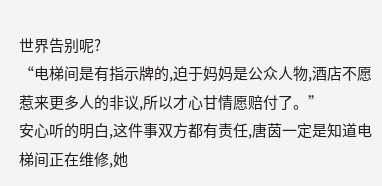世界告别呢?
“电梯间是有指示牌的,迫于妈妈是公众人物,酒店不愿惹来更多人的非议,所以才心甘情愿赔付了。”
安心听的明白,这件事双方都有责任,唐茵一定是知道电梯间正在维修,她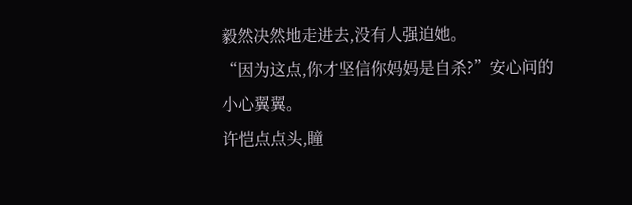毅然决然地走进去,没有人强迫她。
“因为这点,你才坚信你妈妈是自杀?”安心问的小心翼翼。
许恺点点头,瞳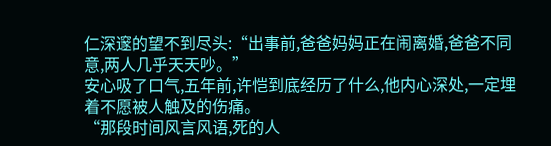仁深邃的望不到尽头:“出事前,爸爸妈妈正在闹离婚,爸爸不同意,两人几乎天天吵。”
安心吸了口气,五年前,许恺到底经历了什么,他内心深处,一定埋着不愿被人触及的伤痛。
“那段时间风言风语,死的人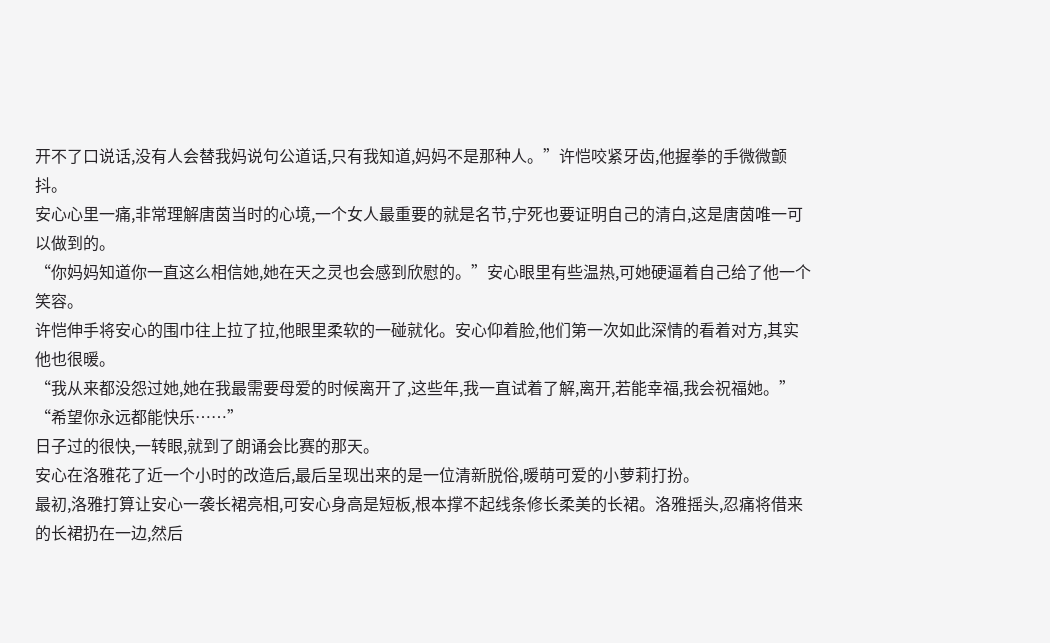开不了口说话,没有人会替我妈说句公道话,只有我知道,妈妈不是那种人。”许恺咬紧牙齿,他握拳的手微微颤抖。
安心心里一痛,非常理解唐茵当时的心境,一个女人最重要的就是名节,宁死也要证明自己的清白,这是唐茵唯一可以做到的。
“你妈妈知道你一直这么相信她,她在天之灵也会感到欣慰的。”安心眼里有些温热,可她硬逼着自己给了他一个笑容。
许恺伸手将安心的围巾往上拉了拉,他眼里柔软的一碰就化。安心仰着脸,他们第一次如此深情的看着对方,其实他也很暖。
“我从来都没怨过她,她在我最需要母爱的时候离开了,这些年,我一直试着了解,离开,若能幸福,我会祝福她。”
“希望你永远都能快乐……”
日子过的很快,一转眼,就到了朗诵会比赛的那天。
安心在洛雅花了近一个小时的改造后,最后呈现出来的是一位清新脱俗,暖萌可爱的小萝莉打扮。
最初,洛雅打算让安心一袭长裙亮相,可安心身高是短板,根本撑不起线条修长柔美的长裙。洛雅摇头,忍痛将借来的长裙扔在一边,然后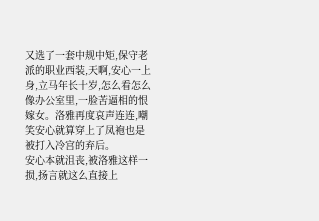又选了一套中规中矩,保守老派的职业西装,天啊,安心一上身,立马年长十岁,怎么看怎么像办公室里,一脸苦逼相的恨嫁女。洛雅再度哀声连连,嘲笑安心就算穿上了凤袍也是被打入冷宫的弃后。
安心本就沮丧,被洛雅这样一损,扬言就这么直接上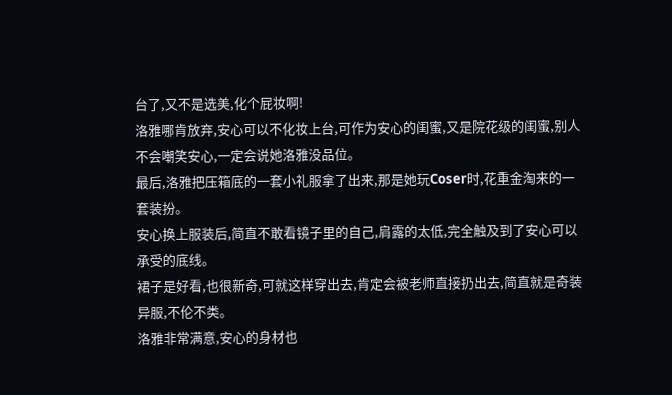台了,又不是选美,化个屁妆啊!
洛雅哪肯放弃,安心可以不化妆上台,可作为安心的闺蜜,又是院花级的闺蜜,别人不会嘲笑安心,一定会说她洛雅没品位。
最后,洛雅把压箱底的一套小礼服拿了出来,那是她玩Coser时,花重金淘来的一套装扮。
安心换上服装后,简直不敢看镜子里的自己,肩露的太低,完全触及到了安心可以承受的底线。
裙子是好看,也很新奇,可就这样穿出去,肯定会被老师直接扔出去,简直就是奇装异服,不伦不类。
洛雅非常满意,安心的身材也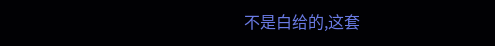不是白给的,这套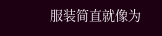服装简直就像为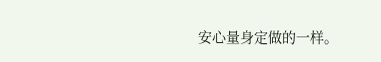安心量身定做的一样。